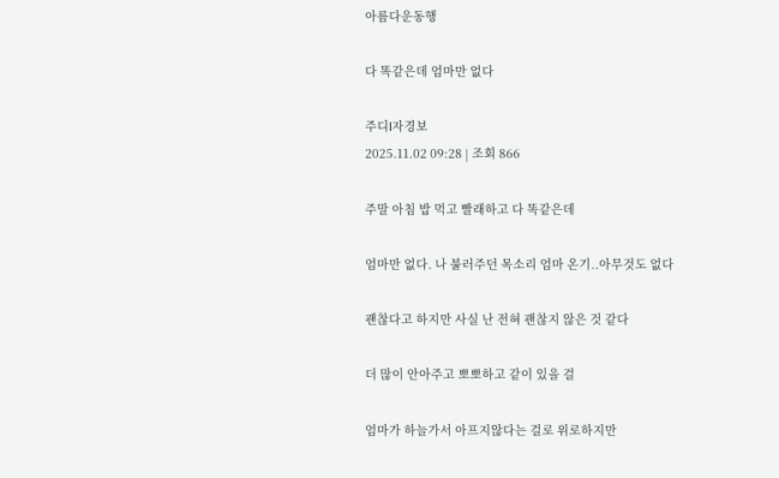아름다운동행

다 똑같은데 엄마만 없다

주디l자경보
2025.11.02 09:28 | 조회 866

주말 아침 밥 먹고 빨래하고 다 똑같은데

엄마만 없다. 나 불러주던 목소리 엄마 온기..아무것도 없다

괜찮다고 하지만 사실 난 전혀 괜찮지 않은 것 같다

더 많이 안아주고 뽀뽀하고 같이 있을 걸

엄마가 하늘가서 아프지않다는 걸로 위로하지만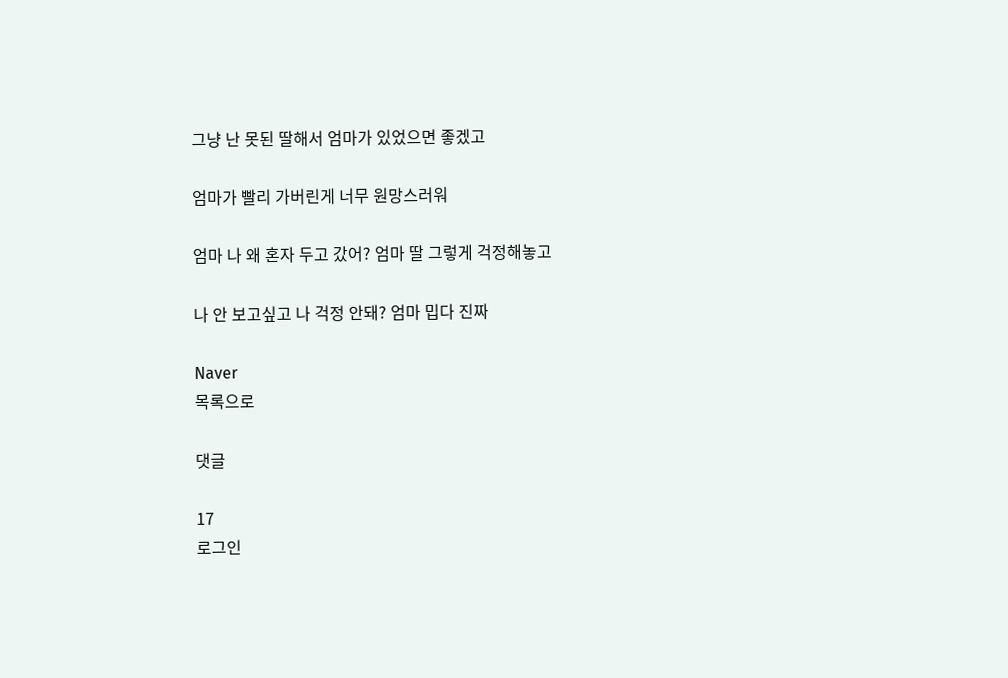그냥 난 못된 딸해서 엄마가 있었으면 좋겠고

엄마가 빨리 가버린게 너무 원망스러워

엄마 나 왜 혼자 두고 갔어? 엄마 딸 그렇게 걱정해놓고

나 안 보고싶고 나 걱정 안돼? 엄마 밉다 진짜

Naver
목록으로

댓글

17
로그인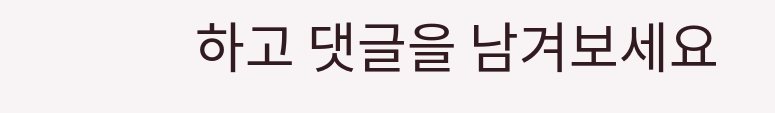하고 댓글을 남겨보세요